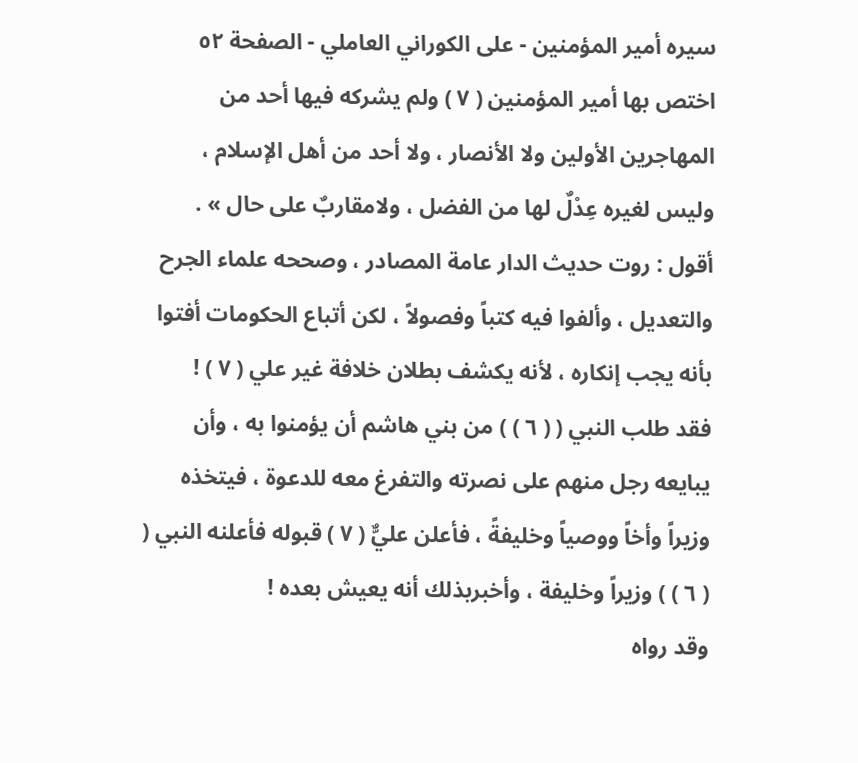سيره أمير المؤمنين - على الكوراني العاملي - الصفحة ٥٢
اختص بها أمير المؤمنين ( ٧ ) ولم يشركه فيها أحد من المهاجرين الأولين ولا الأنصار ، ولا أحد من أهل الإسلام ، وليس لغيره عِدْلٌ لها من الفضل ، ولامقاربٌ على حال » .
أقول : روت حديث الدار عامة المصادر ، وصححه علماء الجرح والتعديل ، وألفوا فيه كتباً وفصولاً ، لكن أتباع الحكومات أفتوا بأنه يجب إنكاره ، لأنه يكشف بطلان خلافة غير علي ( ٧ ) !
فقد طلب النبي ( ( ٦ ) ) من بني هاشم أن يؤمنوا به ، وأن يبايعه رجل منهم على نصرته والتفرغ معه للدعوة ، فيتخذه وزيراً وأخاً ووصياً وخليفةً ، فأعلن عليٌّ ( ٧ ) قبوله فأعلنه النبي ( ( ٦ ) ) وزيراً وخليفة ، وأخبربذلك أنه يعيش بعده !
وقد رواه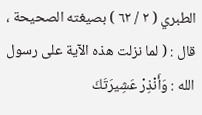الطبري ( ٢ / ٦٢ ) بصيغته الصحيحة ، قال : ( لما نزلت هذه الآية على رسول الله : وَأَنْذِرْ عَشِيرَتَكَ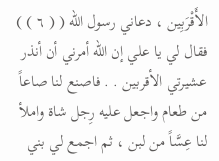الأَقْرَبِين ، دعاني رسول الله ( ( ٦ ) ) فقال لي يا علي إن الله أمرني أن أنذر عشيرتي الأقربين . . فاصنع لنا صاعاً من طعام واجعل عليه رِجل شاة واملأ لنا عِسَّاً من لبن ، ثم اجمع لي بني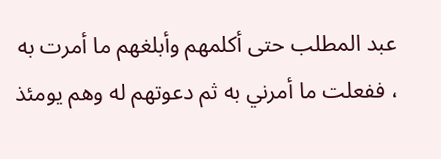عبد المطلب حتى أكلمهم وأبلغهم ما أمرت به ، ففعلت ما أمرني به ثم دعوتهم له وهم يومئذ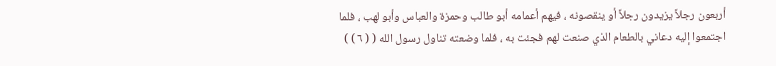أربعون رجلاً يزيدون رجلاً أو ينقصونه ، فيهم أعمامه أبو طالب وحمزة والعباس وأبو لهب ، فلما اجتمعوا إليه دعاني بالطعام الذي صنعت لهم فجئت به ، فلما وضعته تناول رسول الله ( ( ٦ ) )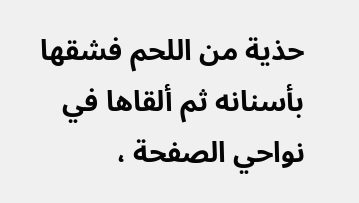حذية من اللحم فشقها بأسنانه ثم ألقاها في نواحي الصفحة ،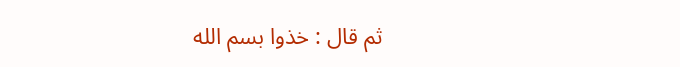ثم قال : خذوا بسم الله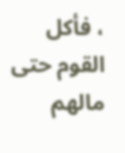، فأكل القوم حتى مالهم